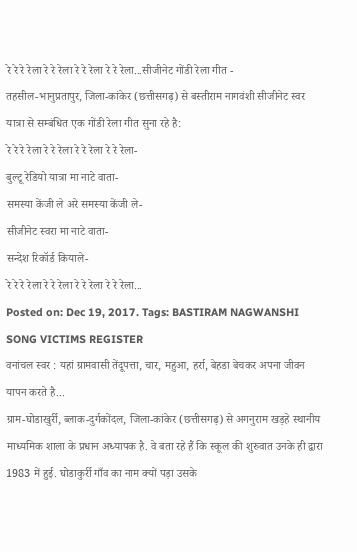रे रे रे रेला रे रे रेला रे रे रेला रे रे रेला...सीजीनेट गोंडी रेला गीत -
तहसील-भानुप्रतापुर, जिला-कांकेर (छत्तीसगढ़) से बस्तीराम नागवंशी सीजीनेट स्वर यात्रा से सम्बंधित एक गोंडी रेला गीत सुना रहे है:
रे रे रे रेला रे रे रेला रे रे रेला रे रे रेला-
बुल्टू रेडियो यात्रा मा नाटे वाता-
समस्या केंजी ले अरे समस्या केंजी ले-
सीजीनेट स्वरा मा नाटे वाता-
सन्देश रिकॉर्ड कियाले-
रे रे रे रेला रे रे रेला रे रे रेला रे रे रेला...
Posted on: Dec 19, 2017. Tags: BASTIRAM NAGWANSHI SONG VICTIMS REGISTER
वनांचल स्वर : यहां ग्रामवासी तेंदूपत्ता, चार, महुआ, हर्रा, बेहडा बेचकर अपना जीवन यापन करते है...
ग्राम-घोडाखुर्री, ब्लाक-दुर्गकोंदल, जिला-कांकेर (छत्तीसगढ़) से अगनुराम खड़हे स्थानीय माध्यमिक शाला के प्रधान अध्यापक है. वे बता रहे हैं कि स्कूल की शुरुवात उनके ही द्वारा 1983 में हुई. घोडाकुर्री गाँव का नाम क्यों पड़ा उसके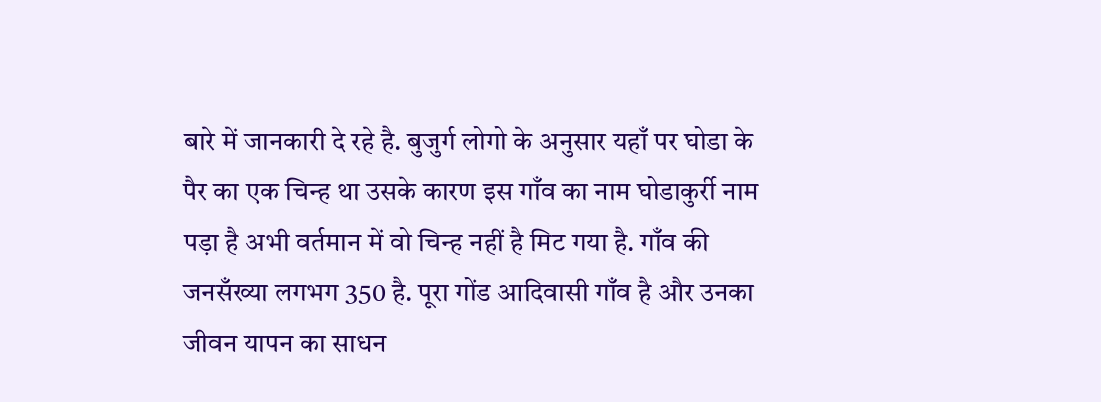बारे में जानकारी दे रहे है. बुजुर्ग लोगो के अनुसार यहाँ पर घोडा के पैर का एक चिन्ह था उसके कारण इस गाँव का नाम घोडाकुर्री नाम पड़ा है अभी वर्तमान में वो चिन्ह नहीं है मिट गया है. गाँव की जनसँख्या लगभग 350 है. पूरा गोंड आदिवासी गाँव है और उनका जीवन यापन का साधन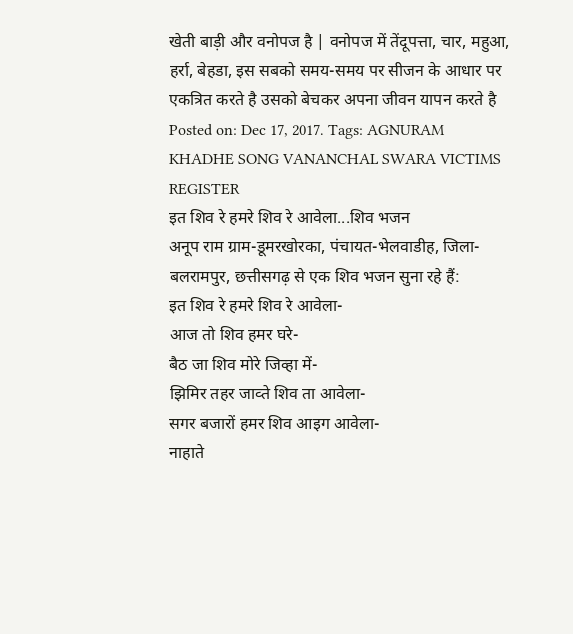खेती बाड़ी और वनोपज है | वनोपज में तेंदूपत्ता, चार, महुआ, हर्रा, बेहडा, इस सबको समय-समय पर सीजन के आधार पर एकत्रित करते है उसको बेचकर अपना जीवन यापन करते है
Posted on: Dec 17, 2017. Tags: AGNURAM KHADHE SONG VANANCHAL SWARA VICTIMS REGISTER
इत शिव रे हमरे शिव रे आवेला...शिव भजन
अनूप राम ग्राम-डूमरखोरका, पंचायत-भेलवाडीह, जिला-बलरामपुर, छत्तीसगढ़ से एक शिव भजन सुना रहे हैं:
इत शिव रे हमरे शिव रे आवेला-
आज तो शिव हमर घरे-
बैठ जा शिव मोरे जिव्हा में-
झिमिर तहर जाव्ते शिव ता आवेला-
सगर बजारों हमर शिव आइग आवेला-
नाहाते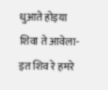धुआते होइया शिवा ते आवेला-
इत शिव रे हमरे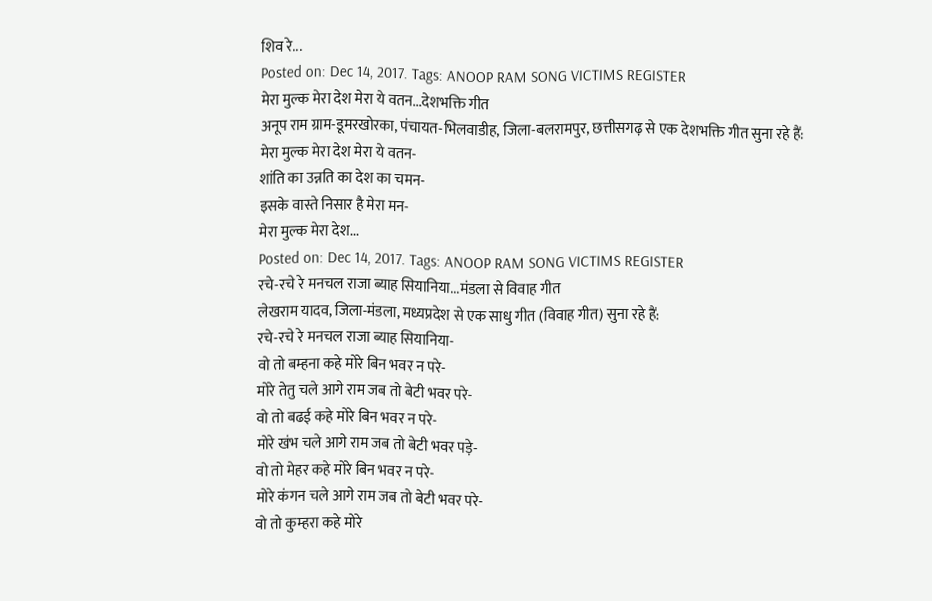शिव रे...
Posted on: Dec 14, 2017. Tags: ANOOP RAM SONG VICTIMS REGISTER
मेरा मुल्क मेरा देश मेरा ये वतन...देशभक्ति गीत
अनूप राम ग्राम-डूमरखोरका, पंचायत-भिलवाडीह, जिला-बलरामपुर, छत्तीसगढ़ से एक देशभक्ति गीत सुना रहे हैं:
मेरा मुल्क मेरा देश मेरा ये वतन-
शांति का उन्नति का देश का चमन-
इसके वास्ते निसार है मेरा मन-
मेरा मुल्क मेरा देश...
Posted on: Dec 14, 2017. Tags: ANOOP RAM SONG VICTIMS REGISTER
रचे-रचे रे मनचल राजा ब्याह सियानिया...मंडला से विवाह गीत
लेखराम यादव, जिला-मंडला, मध्यप्रदेश से एक साधु गीत (विवाह गीत) सुना रहे हैं:
रचे-रचे रे मनचल राजा ब्याह सियानिया-
वो तो बम्हना कहे मोरे बिन भवर न परे-
मोरे तेतु चले आगे राम जब तो बेटी भवर परे-
वो तो बढई कहे मोरे बिन भवर न परे-
मोरे खंभ चले आगे राम जब तो बेटी भवर पड़े-
वो तो मेहर कहे मोरे बिन भवर न परे-
मोरे कंगन चले आगे राम जब तो बेटी भवर परे-
वो तो कुम्हरा कहे मोरे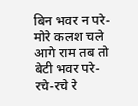बिन भवर न परे-
मोरे कलश चले आगे राम तब तो बेटी भवर परे-
रचे-रचे रे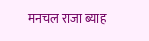मनचल राजा ब्याह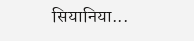सियानिया...